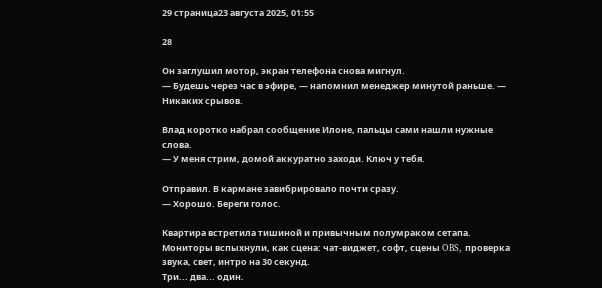29 страница23 августа 2025, 01:55

28

Он заглушил мотор, экран телефона снова мигнул.
— Будешь через час в эфире, — напомнил менеджер минутой раньше. — Никаких срывов.

Влад коротко набрал сообщение Илоне, пальцы сами нашли нужные слова.
— У меня стрим, домой аккуратно заходи. Ключ у тебя.

Отправил. В кармане завибрировало почти сразу.
— Хорошо. Береги голос.

Квартира встретила тишиной и привычным полумраком сетапа. Мониторы вспыхнули, как сцена: чат-виджет, софт, сцены OBS, проверка звука, свет, интро на 30 секунд.
Три... два... один.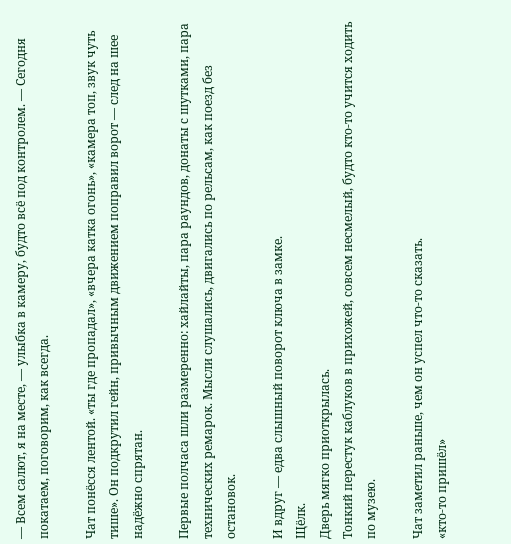— Всем салют, я на месте, — улыбка в камеру, будто всё под контролем. — Сегодня покатаем, поговорим, как всегда.

Чат понёсся лентой. «ты где пропадал», «вчера катка огонь», «камера топ, звук чуть тише». Он подкрутил гейн, привычным движением поправил ворот — след на шее надёжно спрятан.

Первые полчаса шли размеренно: хайлайты, пара раундов, донаты с шутками, пара технических ремарок. Мысли слушались, двигались по рельсам, как поезд без остановок.

И вдруг — едва слышный поворот ключа в замке.
Щёлк.
Дверь мягко приоткрылась.
Тонкий перестук каблуков в прихожей, совсем несмелый, будто кто-то учится ходить по музею.

Чат заметил раньше, чем он успел что-то сказать.
«кто-то пришёл»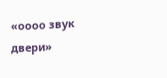«оооо звук двери»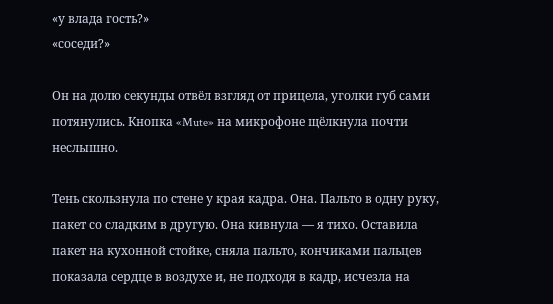«у влада гость?»
«соседи?»

Он на долю секунды отвёл взгляд от прицела, уголки губ сами потянулись. Кнопка «Mute» на микрофоне щёлкнула почти неслышно.

Тень скользнула по стене у края кадра. Она. Пальто в одну руку, пакет со сладким в другую. Она кивнула — я тихо. Оставила пакет на кухонной стойке, сняла пальто, кончиками пальцев показала сердце в воздухе и, не подходя в кадр, исчезла на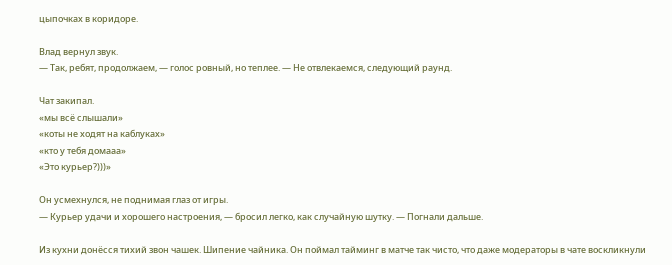цыпочках в коридоре.

Влад вернул звук.
— Так, ребят, продолжаем, — голос ровный, но теплее. — Не отвлекаемся, следующий раунд.

Чат закипал.
«мы всё слышали»
«коты не ходят на каблуках»
«кто у тебя домааа»
«Это курьер?)))»

Он усмехнулся, не поднимая глаз от игры.
— Курьер удачи и хорошего настроения, — бросил легко, как случайную шутку. — Погнали дальше.

Из кухни донёсся тихий звон чашек. Шипение чайника. Он поймал тайминг в матче так чисто, что даже модераторы в чате воскликнули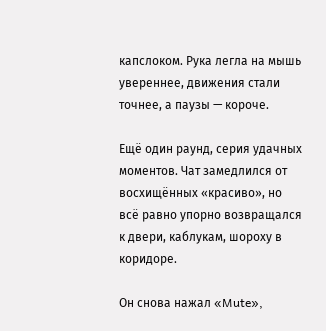капслоком. Рука легла на мышь увереннее, движения стали точнее, а паузы — короче.

Ещё один раунд, серия удачных моментов. Чат замедлился от восхищённых «красиво», но всё равно упорно возвращался к двери, каблукам, шороху в коридоре.

Он снова нажал «Mute»,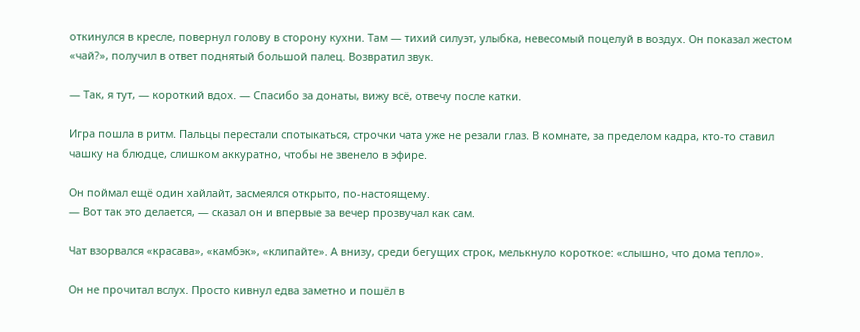откинулся в кресле, повернул голову в сторону кухни. Там — тихий силуэт, улыбка, невесомый поцелуй в воздух. Он показал жестом «чай?», получил в ответ поднятый большой палец. Возвратил звук.

— Так, я тут, — короткий вдох. — Спасибо за донаты, вижу всё, отвечу после катки.

Игра пошла в ритм. Пальцы перестали спотыкаться, строчки чата уже не резали глаз. В комнате, за пределом кадра, кто-то ставил чашку на блюдце, слишком аккуратно, чтобы не звенело в эфире.

Он поймал ещё один хайлайт, засмеялся открыто, по-настоящему.
— Вот так это делается, — сказал он и впервые за вечер прозвучал как сам.

Чат взорвался «красава», «камбэк», «клипайте». А внизу, среди бегущих строк, мелькнуло короткое: «слышно, что дома тепло».

Он не прочитал вслух. Просто кивнул едва заметно и пошёл в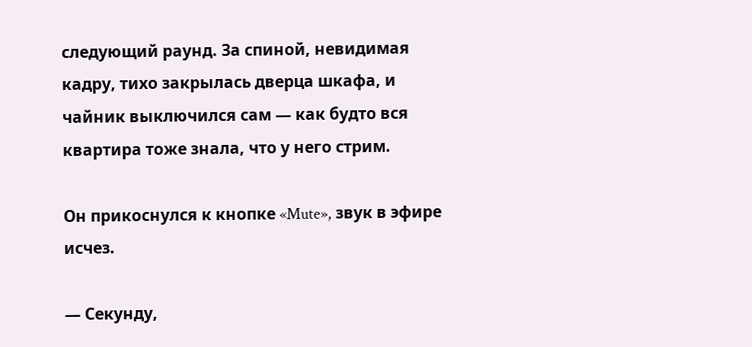следующий раунд. За спиной, невидимая кадру, тихо закрылась дверца шкафа, и чайник выключился сам — как будто вся квартира тоже знала, что у него стрим.

Он прикоснулся к кнопке «Mute», звук в эфире исчез.

— Секунду,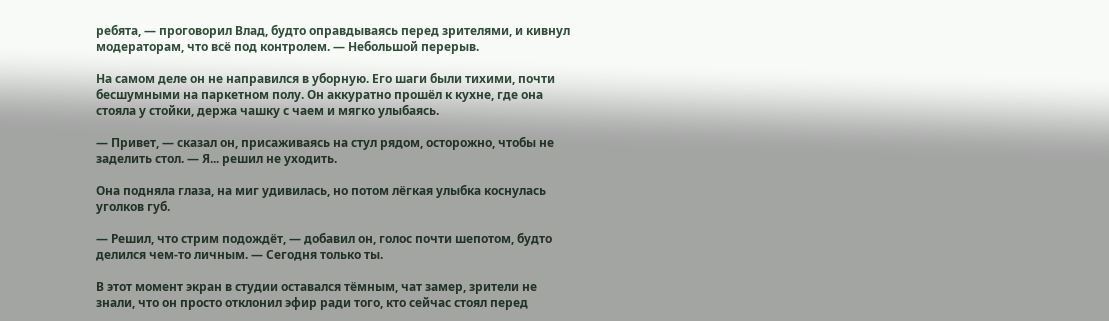ребята, — проговорил Влад, будто оправдываясь перед зрителями, и кивнул модераторам, что всё под контролем. — Небольшой перерыв.

На самом деле он не направился в уборную. Его шаги были тихими, почти бесшумными на паркетном полу. Он аккуратно прошёл к кухне, где она стояла у стойки, держа чашку с чаем и мягко улыбаясь.

— Привет, — сказал он, присаживаясь на стул рядом, осторожно, чтобы не заделить стол. — Я... решил не уходить.

Она подняла глаза, на миг удивилась, но потом лёгкая улыбка коснулась уголков губ.

— Решил, что стрим подождёт, — добавил он, голос почти шепотом, будто делился чем-то личным. — Сегодня только ты.

В этот момент экран в студии оставался тёмным, чат замер, зрители не знали, что он просто отклонил эфир ради того, кто сейчас стоял перед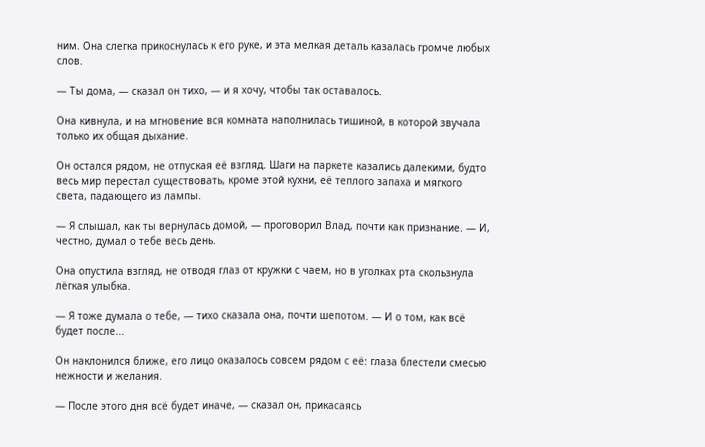ним. Она слегка прикоснулась к его руке, и эта мелкая деталь казалась громче любых слов.

— Ты дома, — сказал он тихо, — и я хочу, чтобы так оставалось.

Она кивнула, и на мгновение вся комната наполнилась тишиной, в которой звучала только их общая дыхание.

Он остался рядом, не отпуская её взгляд. Шаги на паркете казались далекими, будто весь мир перестал существовать, кроме этой кухни, её теплого запаха и мягкого света, падающего из лампы.

— Я слышал, как ты вернулась домой, — проговорил Влад, почти как признание. — И, честно, думал о тебе весь день.

Она опустила взгляд, не отводя глаз от кружки с чаем, но в уголках рта скользнула лёгкая улыбка.

— Я тоже думала о тебе, — тихо сказала она, почти шепотом. — И о том, как всё будет после...

Он наклонился ближе, его лицо оказалось совсем рядом с её: глаза блестели смесью нежности и желания.

— После этого дня всё будет иначе, — сказал он, прикасаясь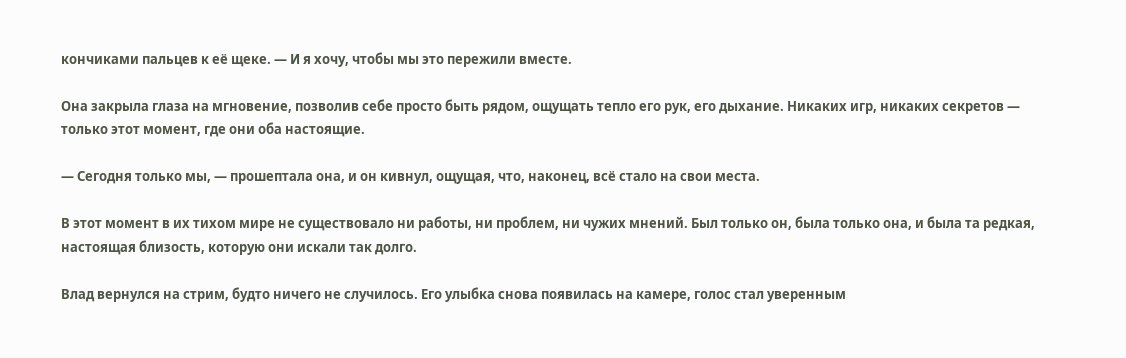кончиками пальцев к её щеке. — И я хочу, чтобы мы это пережили вместе.

Она закрыла глаза на мгновение, позволив себе просто быть рядом, ощущать тепло его рук, его дыхание. Никаких игр, никаких секретов — только этот момент, где они оба настоящие.

— Сегодня только мы, — прошептала она, и он кивнул, ощущая, что, наконец, всё стало на свои места.

В этот момент в их тихом мире не существовало ни работы, ни проблем, ни чужих мнений. Был только он, была только она, и была та редкая, настоящая близость, которую они искали так долго.

Влад вернулся на стрим, будто ничего не случилось. Его улыбка снова появилась на камере, голос стал уверенным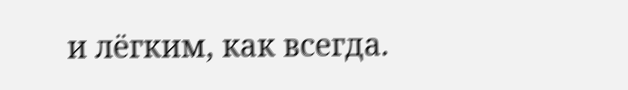и лёгким, как всегда.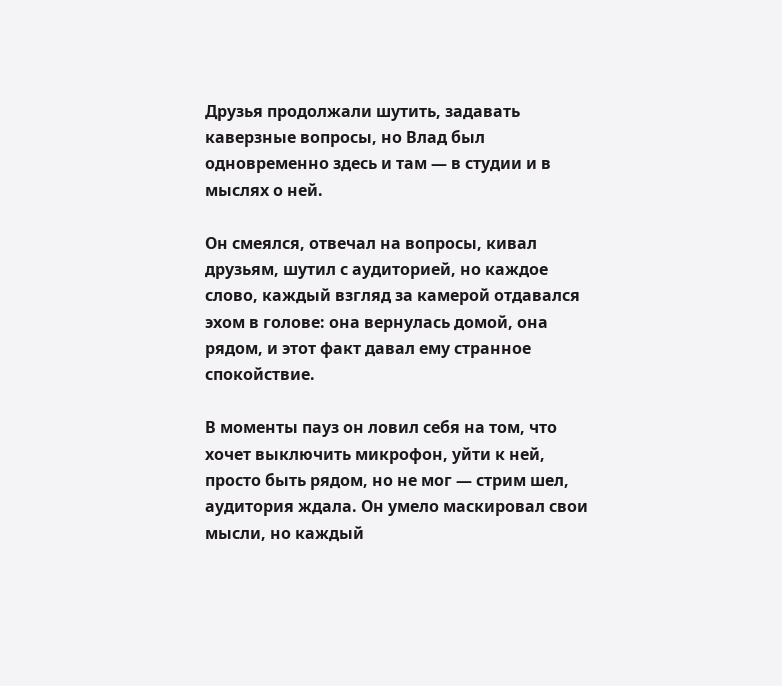Друзья продолжали шутить, задавать каверзные вопросы, но Влад был одновременно здесь и там — в студии и в мыслях о ней.

Он смеялся, отвечал на вопросы, кивал друзьям, шутил с аудиторией, но каждое слово, каждый взгляд за камерой отдавался эхом в голове: она вернулась домой, она рядом, и этот факт давал ему странное спокойствие.

В моменты пауз он ловил себя на том, что хочет выключить микрофон, уйти к ней, просто быть рядом, но не мог — стрим шел, аудитория ждала. Он умело маскировал свои мысли, но каждый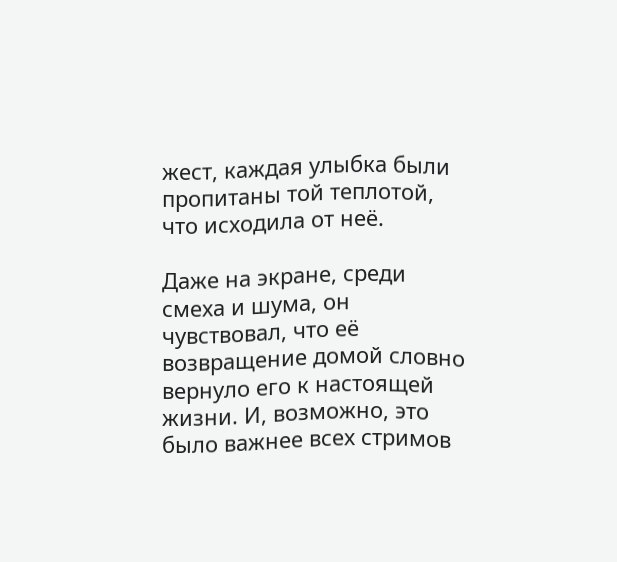жест, каждая улыбка были пропитаны той теплотой, что исходила от неё.

Даже на экране, среди смеха и шума, он чувствовал, что её возвращение домой словно вернуло его к настоящей жизни. И, возможно, это было важнее всех стримов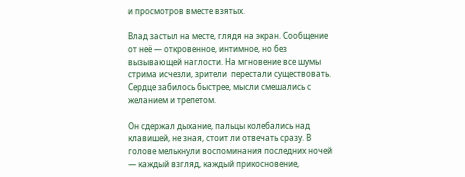и просмотров вместе взятых.

Влад застыл на месте, глядя на экран. Сообщение от неё — откровенное, интимное, но без вызывающей наглости. На мгновение все шумы стрима исчезли, зрители  перестали существовать. Сердце забилось быстрее, мысли смешались с желанием и трепетом.

Он сдержал дыхание, пальцы колебались над клавишей, не зная, стоит ли отвечать сразу. В голове мелькнули воспоминания последних ночей — каждый взгляд, каждый прикосновение,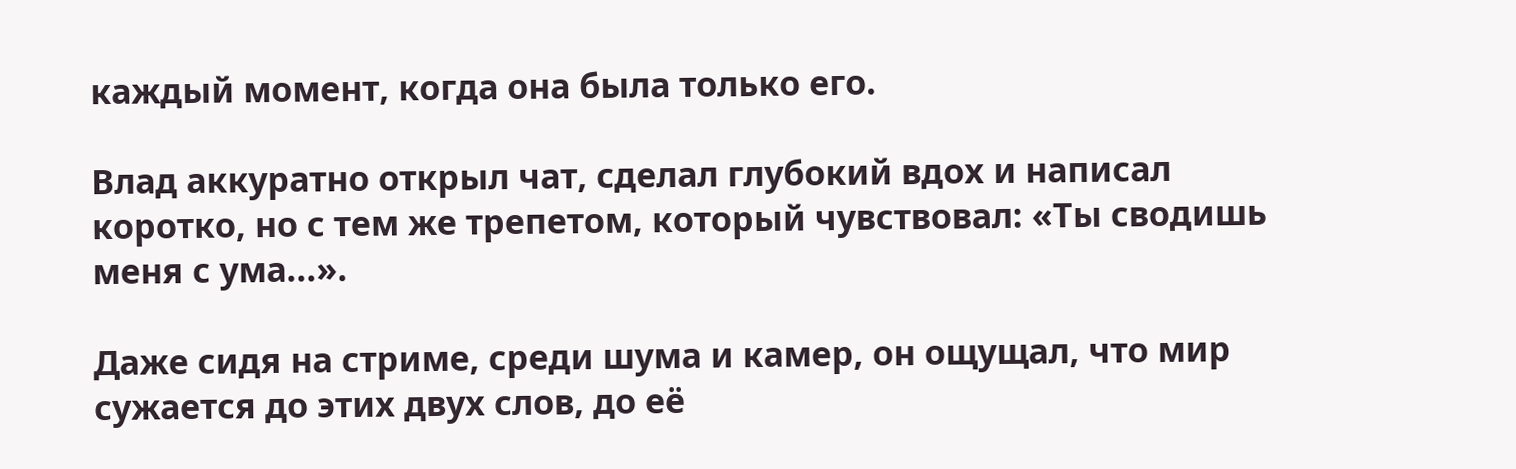каждый момент, когда она была только его.

Влад аккуратно открыл чат, сделал глубокий вдох и написал коротко, но с тем же трепетом, который чувствовал: «Ты сводишь меня с ума...».

Даже сидя на стриме, среди шума и камер, он ощущал, что мир сужается до этих двух слов, до её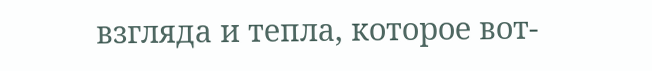взгляда и тепла, которое вот-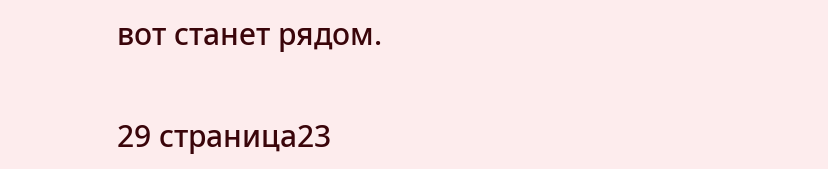вот станет рядом.

29 страница23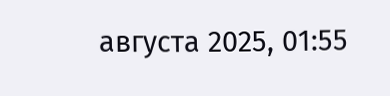августа 2025, 01:55